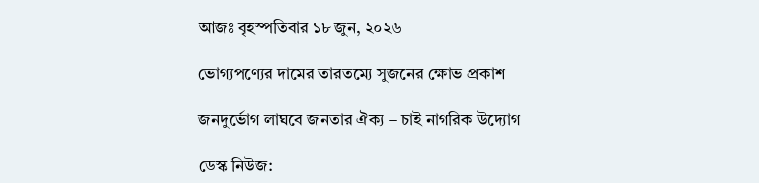আজঃ বৃহস্পতিবার ১৮ জুন, ২০২৬

ভোগ্যপণ্যের দামের তারতম্যে সুজনের ক্ষোভ প্রকাশ

জনদুর্ভোগ লাঘবে জনতার ঐক্য – চাই নাগরিক উদ্যোগ

ডেস্ক নিউজ: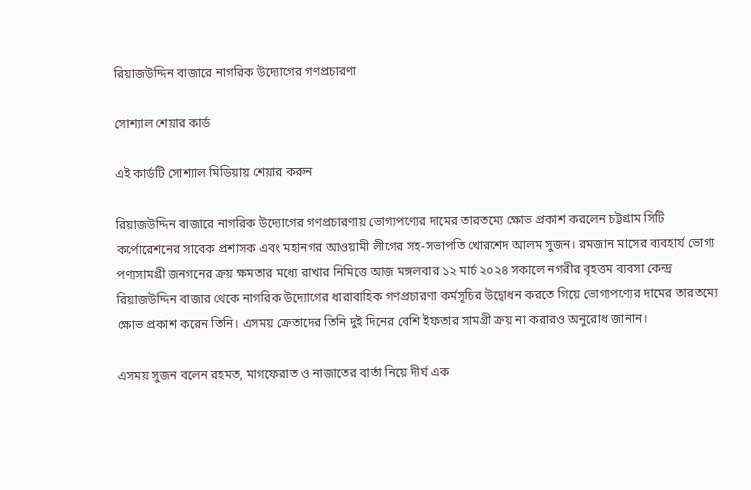রিয়াজউদ্দিন বাজারে নাগরিক উদ্যোগের গণপ্রচারণা

সোশ্যাল শেয়ার কার্ড

এই কার্ডটি সোশ্যাল মিডিয়ায় শেয়ার করুন

রিয়াজউদ্দিন বাজারে নাগরিক উদ্যোগের গণপ্রচারণায় ভোগ্যপণ্যের দামের তারতম্যে ক্ষোভ প্রকাশ করলেন চট্টগ্রাম সিটি কর্পোরেশনের সাবেক প্রশাসক এবং মহানগর আওয়ামী লীগের সহ-সভাপতি খোরশেদ আলম সুজন। রমজান মাসের ব্যবহার্য ভোগ্য পণ্যসামগ্রী জনগনের ক্রয় ক্ষমতার মধ্যে রাখার নিমিত্তে আজ মঙ্গলবার ১২ মার্চ ২০২৪ সকালে নগরীর বৃহত্তম ব্যবসা কেন্দ্র রিয়াজউদ্দিন বাজার থেকে নাগরিক উদ্যোগের ধারাবাহিক গণপ্রচারণা কর্মসূচির উদ্বোধন করতে গিয়ে ভোগ্যপণ্যের দামের তারতম্যে ক্ষোভ প্রকাশ করেন তিনি। এসময় ক্রেতাদের তিনি দুই দিনের বেশি ইফতার সামগ্রী ক্রয় না করারও অনুরোধ জানান।

এসময় সুজন বলেন রহমত, মাগফেরাত ও নাজাতের বার্তা নিয়ে দীর্ঘ এক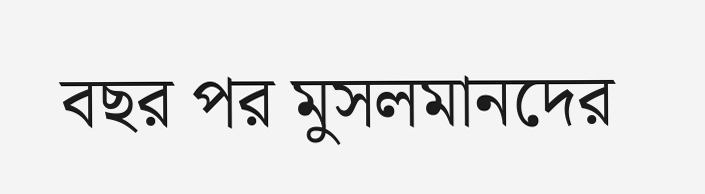বছর পর মুসলমানদের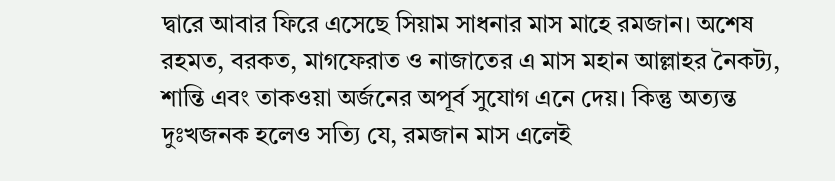দ্বারে আবার ফিরে এসেছে সিয়াম সাধনার মাস মাহে রমজান। অশেষ রহমত, বরকত, মাগফেরাত ও নাজাতের এ মাস মহান আল্লাহর নৈকট্য, শান্তি এবং তাকওয়া অর্জনের অপূর্ব সুযোগ এনে দেয়। কিন্তু অত্যন্ত দুঃখজনক হলেও সত্যি যে, রমজান মাস এলেই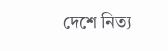দেশে নিত্য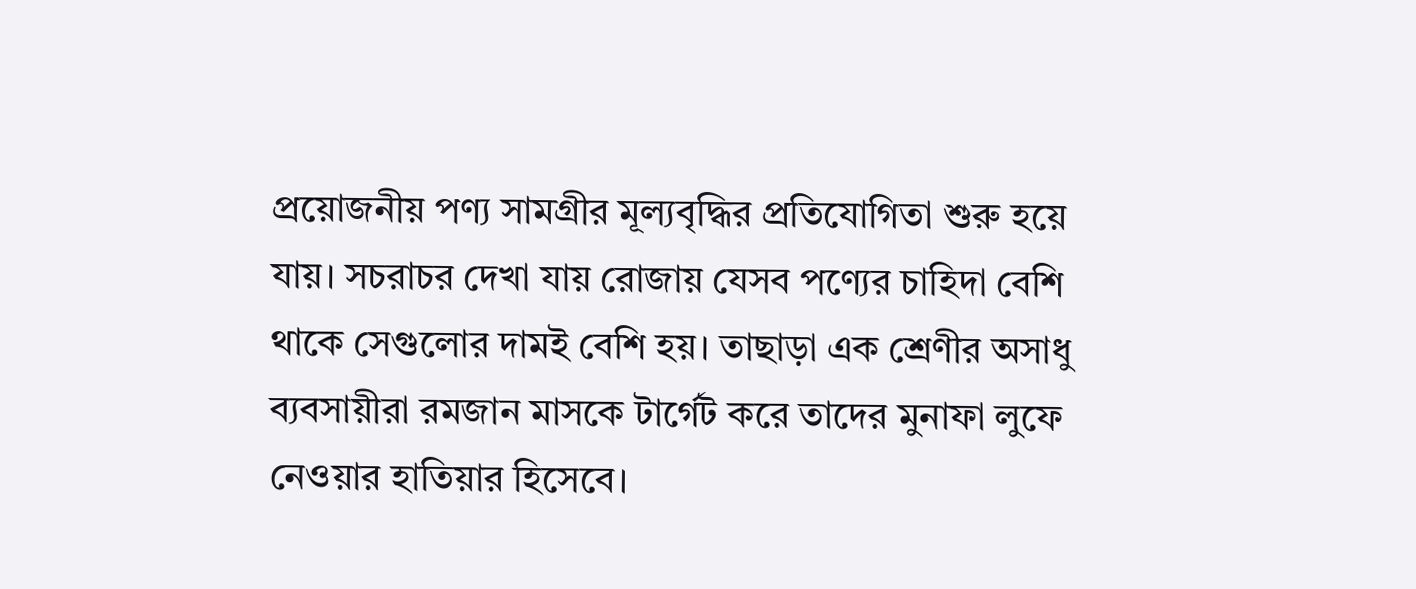প্রয়োজনীয় পণ্য সামগ্রীর মূল্যবৃদ্ধির প্রতিযোগিতা শুরু হয়ে যায়। সচরাচর দেখা যায় রোজায় যেসব পণ্যের চাহিদা বেশি থাকে সেগুলোর দামই বেশি হয়। তাছাড়া এক শ্রেণীর অসাধু ব্যবসায়ীরা রমজান মাসকে টার্গেট করে তাদের মুনাফা লুফে নেওয়ার হাতিয়ার হিসেবে।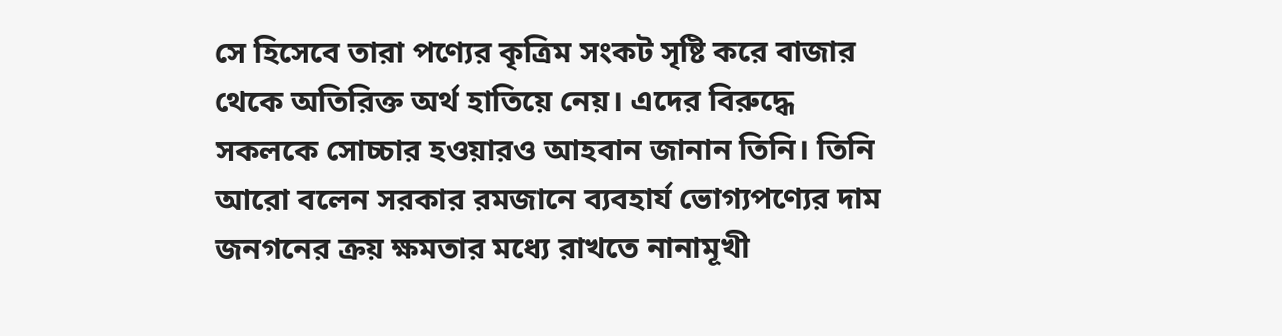সে হিসেবে তারা পণ্যের কৃত্রিম সংকট সৃষ্টি করে বাজার থেকে অতিরিক্ত অর্থ হাতিয়ে নেয়। এদের বিরুদ্ধে সকলকে সোচ্চার হওয়ারও আহবান জানান তিনি। তিনি আরো বলেন সরকার রমজানে ব্যবহার্য ভোগ্যপণ্যের দাম জনগনের ক্রয় ক্ষমতার মধ্যে রাখতে নানামূখী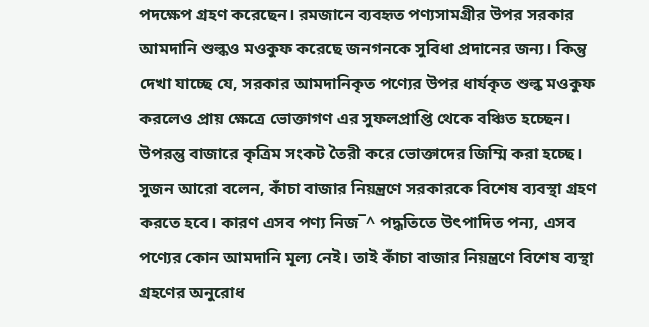পদক্ষেপ গ্রহণ করেছেন। রমজানে ব্যবহৃত পণ্যসামগ্রীর উপর সরকার আমদানি শুল্কও মওকুফ করেছে জনগনকে সুবিধা প্রদানের জন্য। কিন্তু দেখা যাচ্ছে যে, সরকার আমদানিকৃত পণ্যের উপর ধার্যকৃত শুল্ক মওকুফ করলেও প্রায় ক্ষেত্রে ভোক্তাগণ এর সুফলপ্রাপ্তি থেকে বঞ্চিত হচ্ছেন। উপরন্তু বাজারে কৃত্রিম সংকট তৈরী করে ভোক্তাদের জিম্মি করা হচ্ছে। সুজন আরো বলেন, কাঁচা বাজার নিয়ন্ত্রণে সরকারকে বিশেষ ব্যবস্থা গ্রহণ করতে হবে। কারণ এসব পণ্য নিজ¯^ পদ্ধতিতে উৎপাদিত পন্য, এসব পণ্যের কোন আমদানি মূল্য নেই। তাই কাঁচা বাজার নিয়ন্ত্রণে বিশেষ ব্যস্থা গ্রহণের অনুরোধ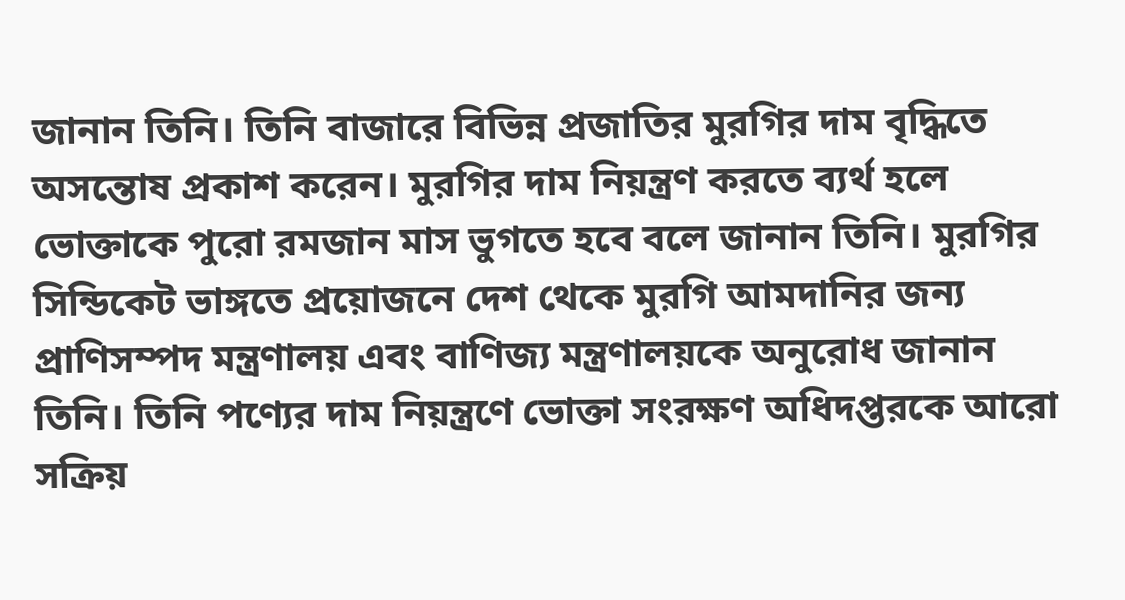জানান তিনি। তিনি বাজারে বিভিন্ন প্রজাতির মুরগির দাম বৃদ্ধিতে অসন্তোষ প্রকাশ করেন। মুরগির দাম নিয়ন্ত্রণ করতে ব্যর্থ হলে ভোক্তাকে পুরো রমজান মাস ভুগতে হবে বলে জানান তিনি। মুরগির সিন্ডিকেট ভাঙ্গতে প্রয়োজনে দেশ থেকে মুরগি আমদানির জন্য প্রাণিসম্পদ মন্ত্রণালয় এবং বাণিজ্য মন্ত্রণালয়কে অনুরোধ জানান তিনি। তিনি পণ্যের দাম নিয়ন্ত্রণে ভোক্তা সংরক্ষণ অধিদপ্তরকে আরো সক্রিয়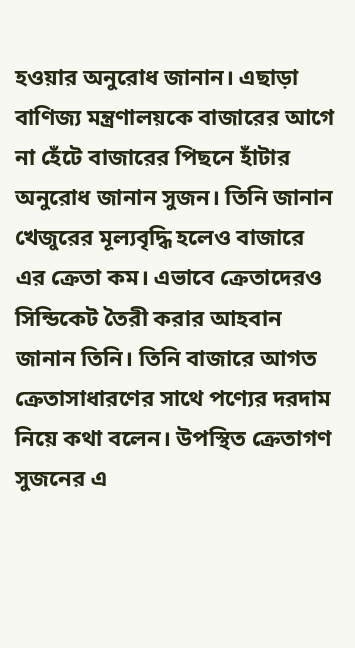হওয়ার অনুরোধ জানান। এছাড়া বাণিজ্য মন্ত্রণালয়কে বাজারের আগে না হেঁটে বাজারের পিছনে হাঁটার অনুরোধ জানান সুজন। তিনি জানান খেজুরের মূল্যবৃদ্ধি হলেও বাজারে এর ক্রেতা কম। এভাবে ক্রেতাদেরও সিন্ডিকেট তৈরী করার আহবান জানান তিনি। তিনি বাজারে আগত ক্রেতাসাধারণের সাথে পণ্যের দরদাম নিয়ে কথা বলেন। উপস্থিত ক্রেতাগণ সুজনের এ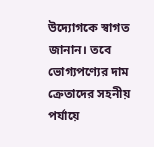উদ্যোগকে স্বাগত জানান। তবে ভোগ্যপণ্যের দাম ক্রেতাদের সহনীয় পর্যায়ে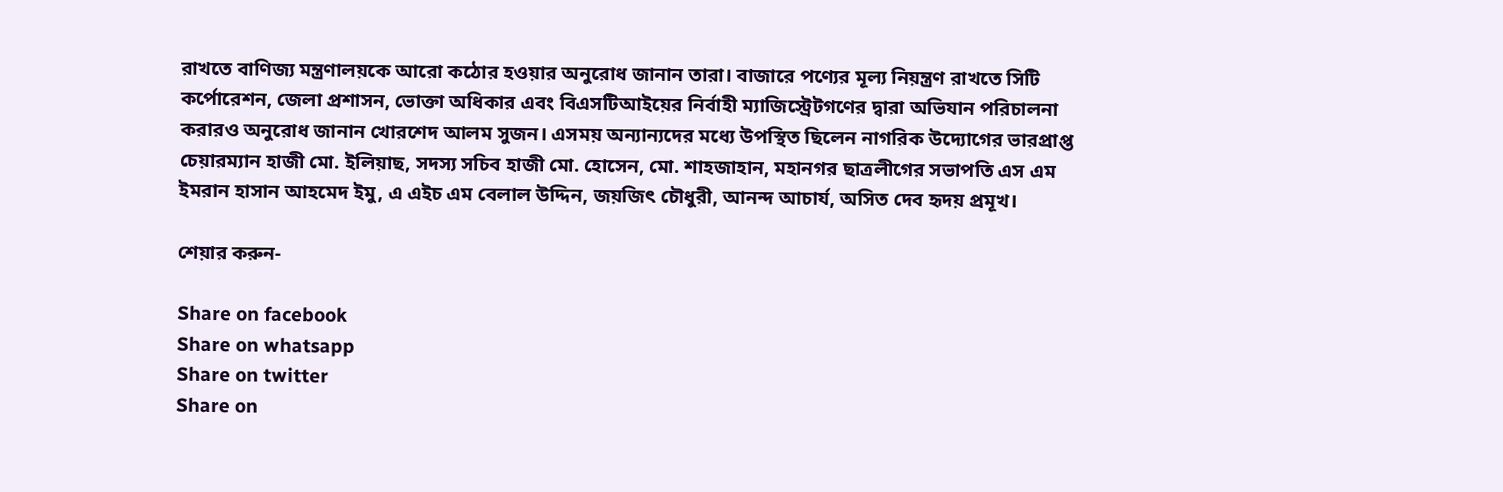রাখতে বাণিজ্য মন্ত্রণালয়কে আরো কঠোর হওয়ার অনুরোধ জানান তারা। বাজারে পণ্যের মূল্য নিয়ন্ত্রণ রাখতে সিটি কর্পোরেশন, জেলা প্রশাসন, ভোক্তা অধিকার এবং বিএসটিআইয়ের নির্বাহী ম্যাজিস্ট্রেটগণের দ্বারা অভিযান পরিচালনা করারও অনুরোধ জানান খোরশেদ আলম সুজন। এসময় অন্যান্যদের মধ্যে উপস্থিত ছিলেন নাগরিক উদ্যোগের ভারপ্রাপ্ত চেয়ারম্যান হাজী মো. ইলিয়াছ, সদস্য সচিব হাজী মো. হোসেন, মো. শাহজাহান, মহানগর ছাত্রলীগের সভাপতি এস এম ইমরান হাসান আহমেদ ইমু, এ এইচ এম বেলাল উদ্দিন, জয়জিৎ চৌধুরী, আনন্দ আচার্য, অসিত দেব হৃদয় প্রমূখ।

শেয়ার করুন-

Share on facebook
Share on whatsapp
Share on twitter
Share on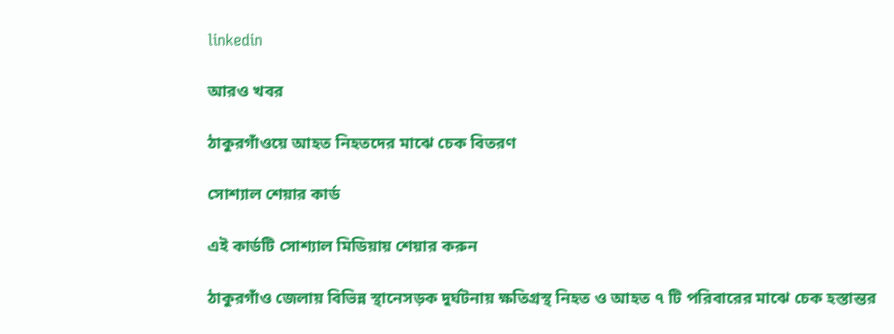linkedin

আরও খবর

ঠাকুরগাঁওয়ে আহত নিহতদের মাঝে চেক বিতরণ

সোশ্যাল শেয়ার কার্ড

এই কার্ডটি সোশ্যাল মিডিয়ায় শেয়ার করুন

ঠাকুরগাঁও জেলায় বিভিন্ন স্থানেসড়ক দুর্ঘটনায় ক্ষতিগ্রস্থ নিহত ও আহত ৭ টি পরিবারের মাঝে চেক হস্তান্তর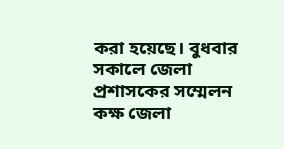করা হয়েছে। বুধবার সকালে জেলা প্রশাসকের সম্মেলন কক্ষ জেলা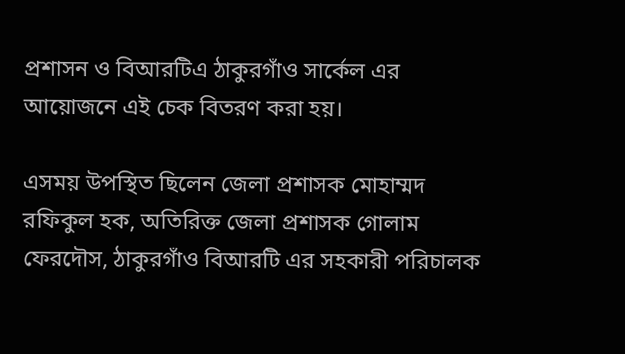প্রশাসন ও বিআরটিএ ঠাকুরগাঁও সার্কেল এর আয়োজনে এই চেক বিতরণ করা হয়।

এসময় উপস্থিত ছিলেন জেলা প্রশাসক মোহাম্মদ রফিকুল হক, অতিরিক্ত জেলা প্রশাসক গোলাম ফেরদৌস, ঠাকুরগাঁও বিআরটি এর সহকারী পরিচালক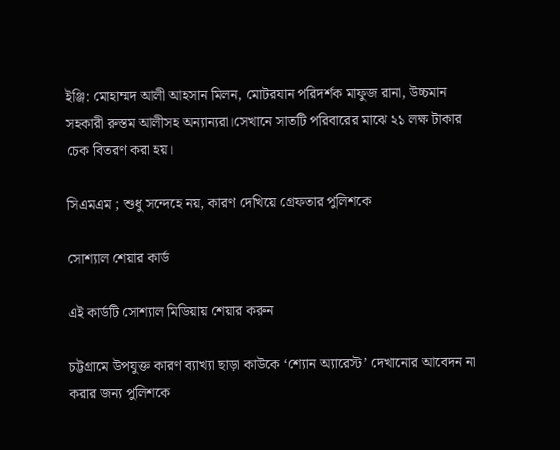ইঞ্জি: মোহাম্মদ আলী আহসান মিলন, মোটরযান পরিদর্শক মাফুজ রানা, উচ্চমান সহকারী রুস্তম আলীসহ অন্যান্যরা।সেখানে সাতটি পরিবারের মাঝে ২১ লক্ষ টাকার চেক বিতরণ করা হয়।

সিএমএম ; শুধু সন্দেহে নয়, কারণ দেখিয়ে গ্রেফতার পুলিশকে

সোশ্যাল শেয়ার কার্ড

এই কার্ডটি সোশ্যাল মিডিয়ায় শেয়ার করুন

চট্টগ্রামে উপযুক্ত কারণ ব্যাখ্যা ছাড়া কাউকে ‘শ্যোন অ্যারেস্ট’ দেখানোর আবেদন না করার জন্য পুলিশকে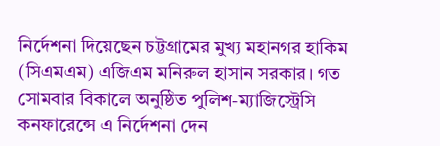নির্দেশনা দিয়েছেন চট্টগ্রামের মুখ্য মহানগর হাকিম (সিএমএম) এজিএম মনিরুল হাসান সরকার। গত সোমবার বিকালে অনুষ্ঠিত পুলিশ-ম্যাজিস্ট্রেসি কনফারেন্সে এ নির্দেশনা দেন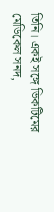তিনি। একই সঙ্গে ভিকটিমের মেডিকেল সনদ,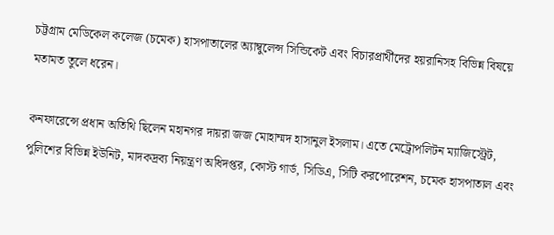চট্টগ্রাম মেডিকেল কলেজ (চমেক) হাসপাতালের অ্যাম্বুলেন্স সিন্ডিকেট এবং বিচারপ্রার্থীদের হয়রানিসহ বিভিন্ন বিষয়ে মতামত তুলে ধরেন।

কনফারেন্সে প্রধান অতিথি ছিলেন মহানগর দায়রা জজ মোহাম্মদ হাসানুল ইসলাম। এতে মেট্রোপলিটন ম্যাজিস্ট্রেট, পুলিশের বিভিন্ন ইউনিট, মাদকদ্রব্য নিয়ন্ত্রণ অধিদপ্তর, কোস্ট গার্ড, সিডিএ, সিটি করপোরেশন, চমেক হাসপাতাল এবং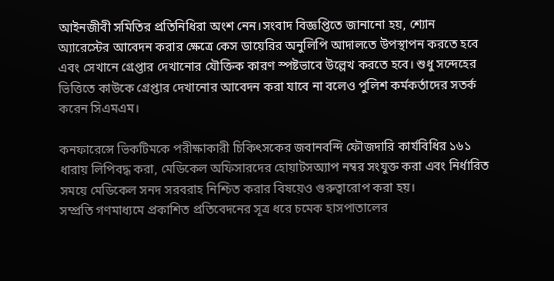আইনজীবী সমিতির প্রতিনিধিরা অংশ নেন।সংবাদ বিজ্ঞপ্তিতে জানানো হয়, শ্যোন অ্যারেস্টের আবেদন করার ক্ষেত্রে কেস ডায়েরির অনুলিপি আদালতে উপস্থাপন করতে হবে এবং সেখানে গ্রেপ্তার দেখানোর যৌক্তিক কারণ স্পষ্টভাবে উল্লেখ করতে হবে। শুধু সন্দেহের ভিত্তিতে কাউকে গ্রেপ্তার দেখানোর আবেদন করা যাবে না বলেও পুলিশ কর্মকর্তাদের সতর্ক করেন সিএমএম।

কনফারেন্সে ভিকটিমকে পরীক্ষাকারী চিকিৎসকের জবানবন্দি ফৌজদারি কার্যবিধির ১৬১ ধারায় লিপিবদ্ধ করা, মেডিকেল অফিসারদের হোয়াটসঅ্যাপ নম্বর সংযুক্ত করা এবং নির্ধারিত সময়ে মেডিকেল সনদ সরবরাহ নিশ্চিত করার বিষয়েও গুরুত্বারোপ করা হয়।
সম্প্রতি গণমাধ্যমে প্রকাশিত প্রতিবেদনের সূত্র ধরে চমেক হাসপাতালের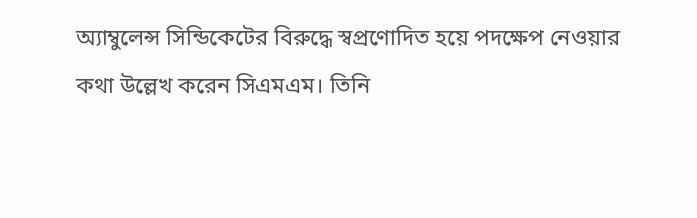অ্যাম্বুলেন্স সিন্ডিকেটের বিরুদ্ধে স্বপ্রণোদিত হয়ে পদক্ষেপ নেওয়ার কথা উল্লেখ করেন সিএমএম। তিনি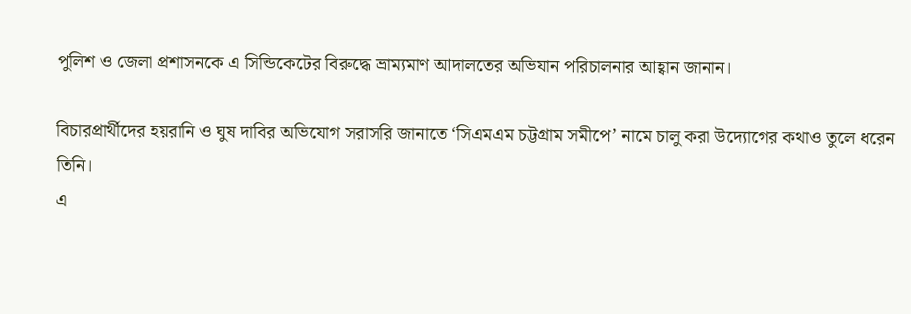পুলিশ ও জেলা প্রশাসনকে এ সিন্ডিকেটের বিরুদ্ধে ভ্রাম্যমাণ আদালতের অভিযান পরিচালনার আহ্বান জানান।

বিচারপ্রার্থীদের হয়রানি ও ঘুষ দাবির অভিযোগ সরাসরি জানাতে ‘সিএমএম চট্টগ্রাম সমীপে’ নামে চালু করা উদ্যোগের কথাও তুলে ধরেন তিনি।
এ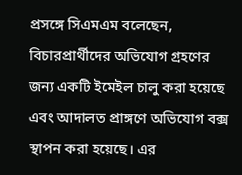প্রসঙ্গে সিএমএম বলেছেন, বিচারপ্রার্থীদের অভিযোগ গ্রহণের জন্য একটি ইমেইল চালু করা হয়েছে এবং আদালত প্রাঙ্গণে অভিযোগ বক্স স্থাপন করা হয়েছে। এর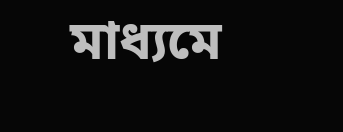মাধ্যমে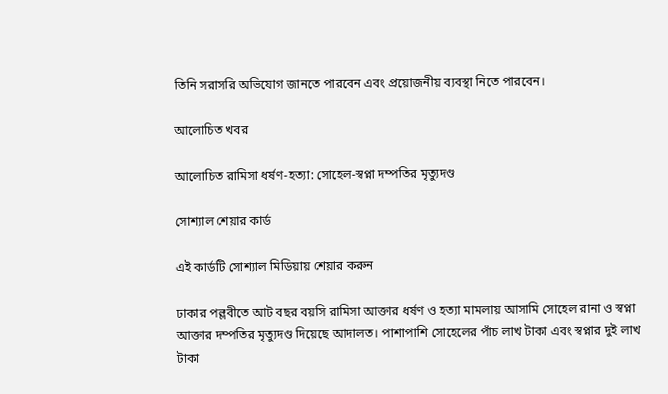তিনি সরাসরি অভিযোগ জানতে পারবেন এবং প্রয়োজনীয় ব্যবস্থা নিতে পারবেন।

আলোচিত খবর

আলোচিত রামিসা ধর্ষণ-হত্যা: সোহেল-স্বপ্না দম্পতির মৃত্যুদণ্ড

সোশ্যাল শেয়ার কার্ড

এই কার্ডটি সোশ্যাল মিডিয়ায় শেয়ার করুন

ঢাকার পল্লবীতে আট বছর বয়সি রামিসা আক্তার ধর্ষণ ও হত্যা মামলায় আসামি সোহেল রানা ও স্বপ্না আক্তার দম্পতির মৃত্যুদণ্ড দিয়েছে আদালত। পাশাপাশি সোহেলের পাঁচ লাখ টাকা এবং স্বপ্নার দুই লাখ টাকা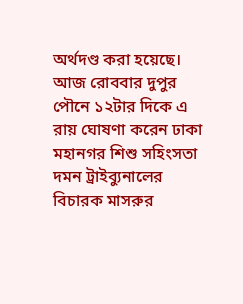অর্থদণ্ড করা হয়েছে। আজ রোববার দুপুর পৌনে ১২টার দিকে এ রায় ঘোষণা করেন ঢাকা মহানগর শিশু সহিংসতা দমন ট্রাইব্যুনালের বিচারক মাসরুর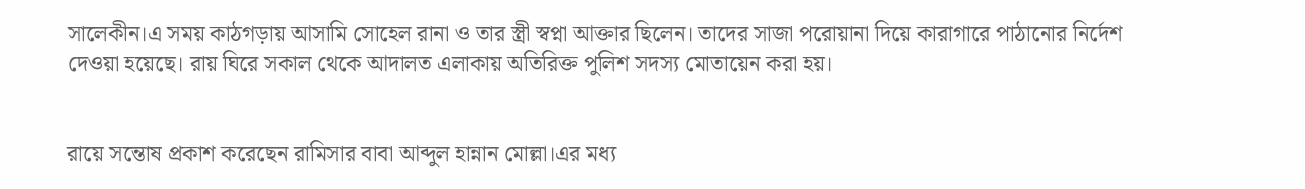সালেকীন।এ সময় কাঠগড়ায় আসামি সোহেল রানা ও তার স্ত্রী স্বপ্না আক্তার ছিলেন। তাদের সাজা পরোয়ানা দিয়ে কারাগারে পাঠানোর নির্দেশ দেওয়া হয়েছে। রায় ঘিরে সকাল থেকে আদালত এলাকায় অতিরিক্ত পুলিশ সদস্য মোতায়েন করা হয়।


রায়ে সন্তোষ প্রকাশ করেছেন রামিসার বাবা আব্দুল হান্নান মোল্লা।এর মধ্য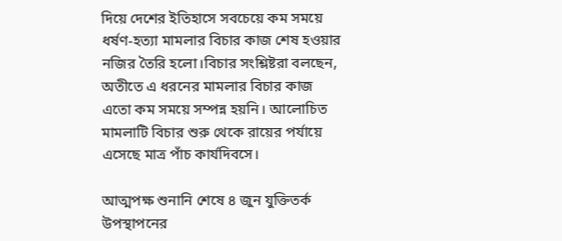দিয়ে দেশের ইতিহাসে সবচেয়ে কম সময়ে ধর্ষণ-হত্যা মামলার বিচার কাজ শেষ হওয়ার নজির তৈরি হলো।বিচার সংশ্লিষ্টরা বলছেন, অতীতে এ ধরনের মামলার বিচার কাজ এতো কম সময়ে সম্পন্ন হয়নি। আলোচিত মামলাটি বিচার শুরু থেকে রায়ের পর্যায়ে এসেছে মাত্র পাঁচ কার্যদিবসে।

আত্মপক্ষ শুনানি শেষে ৪ জুন যুক্তিতর্ক উপস্থাপনের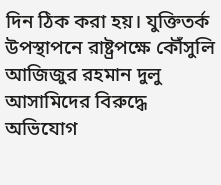দিন ঠিক করা হয়। যুক্তিতর্ক উপস্থাপনে রাষ্ট্রপক্ষে কৌঁসুলি আজিজুর রহমান দুলু আসামিদের বিরুদ্ধে অভিযোগ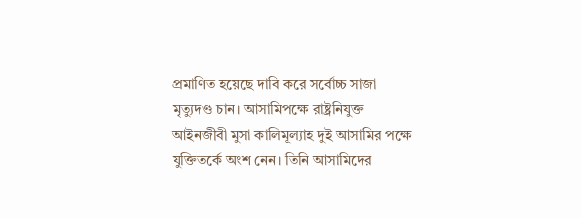প্রমাণিত হয়েছে দাবি করে সর্বোচ্চ সাজা মৃত্যুদণ্ড চান। আসামিপক্ষে রাষ্ট্রনিযুক্ত আইনজীবী মুসা কালিমূল্যাহ দুই আসামির পক্ষে যুক্তিতর্কে অংশ নেন। তিনি আসামিদের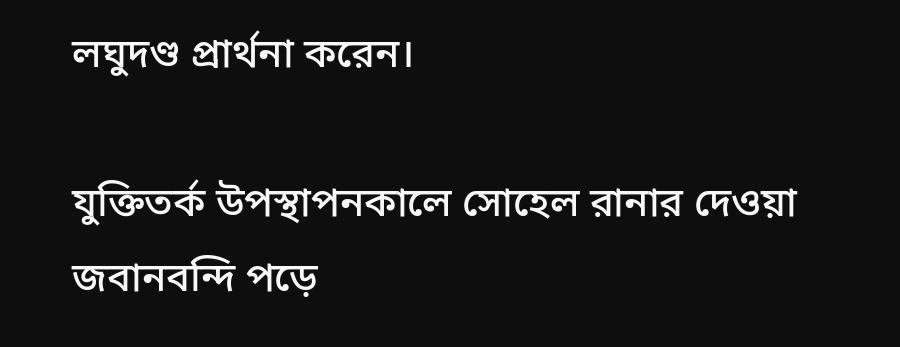লঘুদণ্ড প্রার্থনা করেন।

যুক্তিতর্ক উপস্থাপনকালে সোহেল রানার দেওয়া জবানবন্দি পড়ে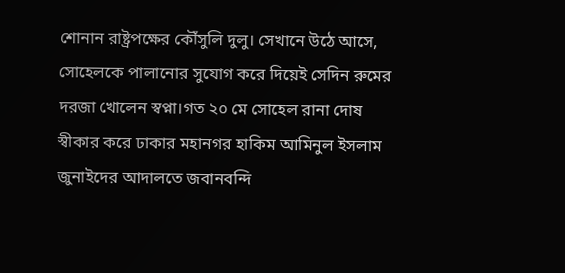শোনান রাষ্ট্রপক্ষের কৌঁসুলি দুলু। সেখানে উঠে আসে, সোহেলকে পালানোর সুযোগ করে দিয়েই সেদিন রুমের দরজা খোলেন স্বপ্না।গত ২০ মে সোহেল রানা দোষ স্বীকার করে ঢাকার মহানগর হাকিম আমিনুল ইসলাম জুনাইদের আদালতে জবানবন্দি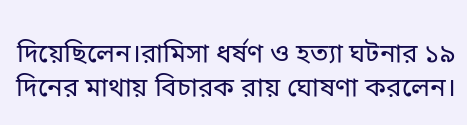দিয়েছিলেন।রামিসা ধর্ষণ ও হত্যা ঘটনার ১৯ দিনের মাথায় বিচারক রায় ঘোষণা করলেন।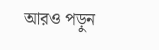আরও পড়ুন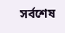সর্বশেষ